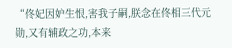“佟妃因妒生恨,害我子嗣,朕念在佟相三代元勋,又有辅政之功,本来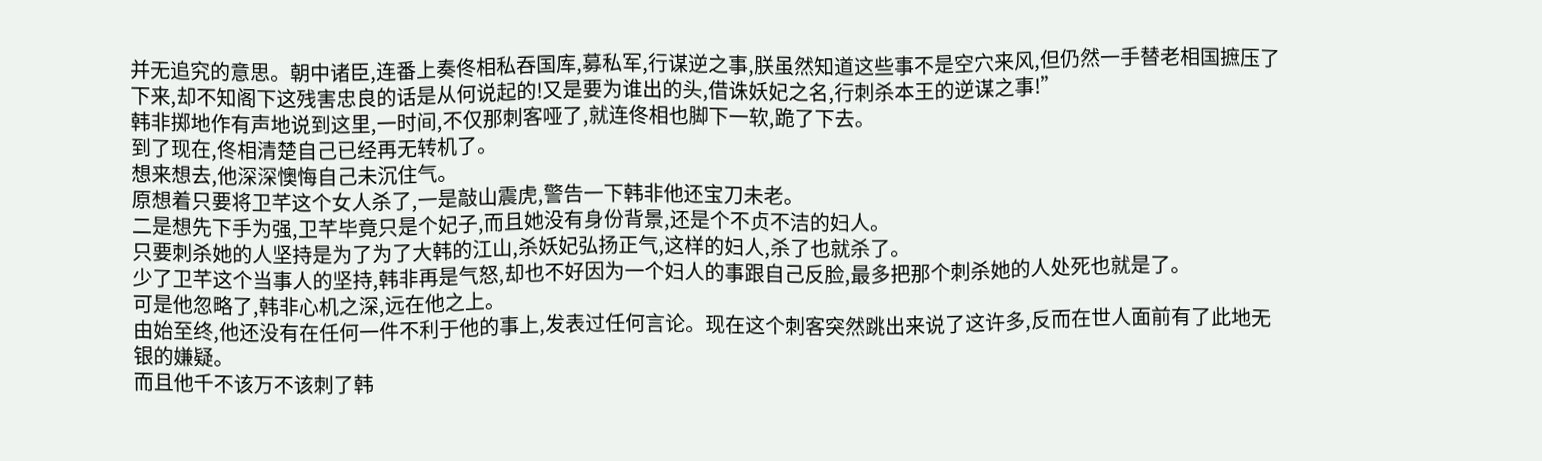并无追究的意思。朝中诸臣,连番上奏佟相私吞国库,募私军,行谋逆之事,朕虽然知道这些事不是空穴来风,但仍然一手替老相国摭压了下来,却不知阁下这残害忠良的话是从何说起的!又是要为谁出的头,借诛妖妃之名,行刺杀本王的逆谋之事!”
韩非掷地作有声地说到这里,一时间,不仅那刺客哑了,就连佟相也脚下一软,跪了下去。
到了现在,佟相清楚自己已经再无转机了。
想来想去,他深深懊悔自己未沉住气。
原想着只要将卫芊这个女人杀了,一是敲山震虎,警告一下韩非他还宝刀未老。
二是想先下手为强,卫芊毕竟只是个妃子,而且她没有身份背景,还是个不贞不洁的妇人。
只要刺杀她的人坚持是为了为了大韩的江山,杀妖妃弘扬正气,这样的妇人,杀了也就杀了。
少了卫芊这个当事人的坚持,韩非再是气怒,却也不好因为一个妇人的事跟自己反脸,最多把那个刺杀她的人处死也就是了。
可是他忽略了,韩非心机之深,远在他之上。
由始至终,他还没有在任何一件不利于他的事上,发表过任何言论。现在这个刺客突然跳出来说了这许多,反而在世人面前有了此地无银的嫌疑。
而且他千不该万不该刺了韩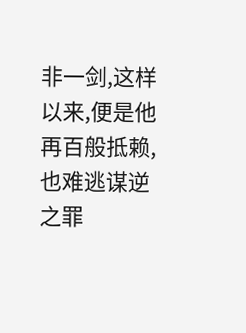非一剑,这样以来,便是他再百般抵赖,也难逃谋逆之罪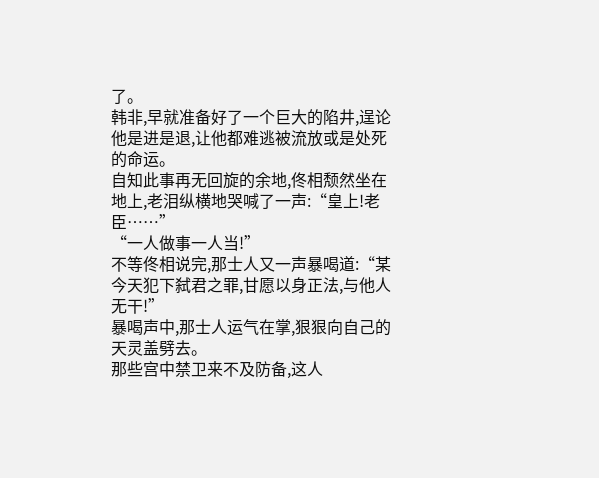了。
韩非,早就准备好了一个巨大的陷井,逞论他是进是退,让他都难逃被流放或是处死的命运。
自知此事再无回旋的余地,佟相颓然坐在地上,老泪纵横地哭喊了一声:“皇上!老臣……”
“一人做事一人当!”
不等佟相说完,那士人又一声暴喝道:“某今天犯下弑君之罪,甘愿以身正法,与他人无干!”
暴喝声中,那士人运气在掌,狠狠向自己的天灵盖劈去。
那些宫中禁卫来不及防备,这人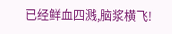已经鲜血四溅,脑浆横飞!